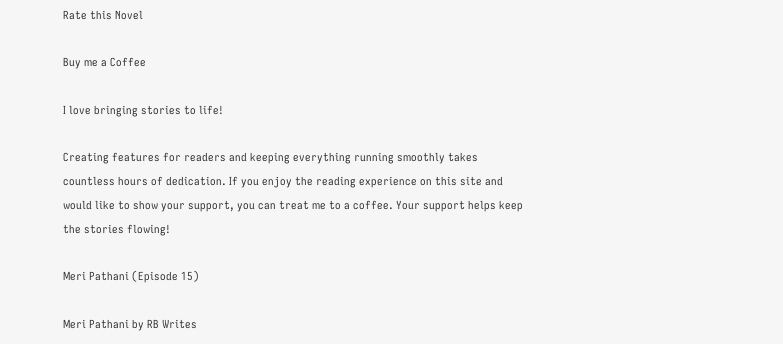Rate this Novel

Buy me a Coffee

I love bringing stories to life!

Creating features for readers and keeping everything running smoothly takes countless hours of dedication. If you enjoy the reading experience on this site and would like to show your support, you can treat me to a coffee. Your support helps keep the stories flowing!

Meri Pathani (Episode 15)

Meri Pathani by RB Writes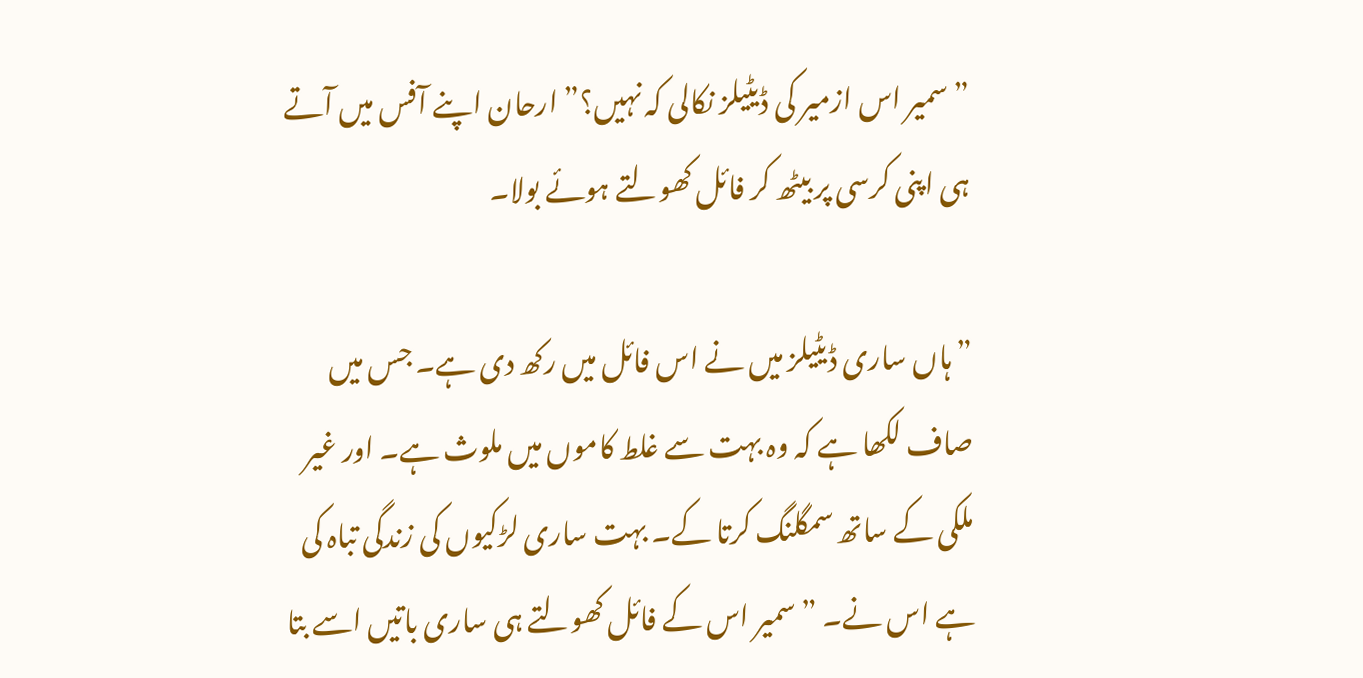” سمیر اس ازمیر کی ڈیٹیلز نکالی کہ نہیں؟” ارحان اپنے آفس میں آتے ہی اپنی کرسی پر بیٹھ کر فائل کھولتے ہوئے بولا۔

” ہاں ساری ڈیٹیلز میں نے اس فائل میں رکھ دی ہے۔ جس میں صاف لکھا ہے کہ وہ بہت سے غلط کاموں میں ملوث ہے۔ اور غیر ملکی کے ساتھ سمگلنگ کرتا کے۔ بہت ساری لڑکیوں کی زندگی تباہ کی ہے اس نے۔ ” سمیر اس کے فائل کھولتے ہی ساری باتیں اسے بتا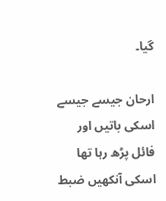گیا۔

ارحان جیسے جیسے اسکی باتیں اور فائل پڑھ رہا تھا اسکی آنکھیں ضبط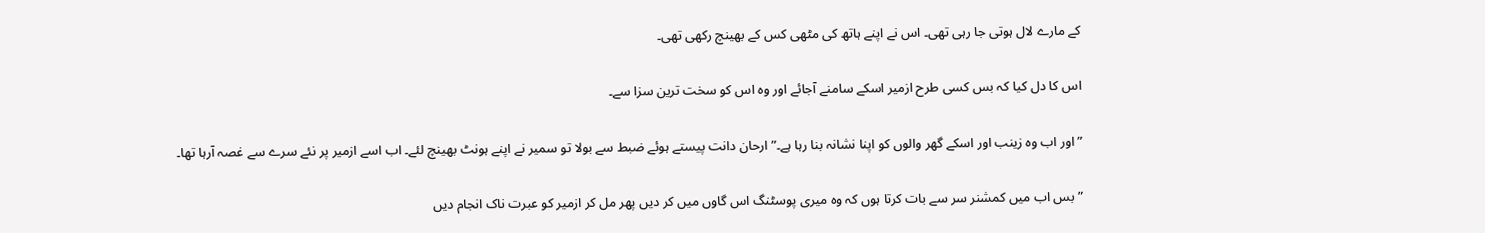کے مارے لال ہوتی جا رہی تھی۔ اس نے اپنے ہاتھ کی مٹھی کس کے بھینچ رکھی تھی۔

اس کا دل کیا کہ بس کسی طرح ازمیر اسکے سامنے آجائے اور وہ اس کو سخت ترین سزا سے۔

” اور اب وہ زینب اور اسکے گھر والوں کو اپنا نشانہ بنا رہا ہے۔” ارحان دانت پیستے ہوئے ضبط سے بولا تو سمیر نے اپنے ہونٹ بھینچ لئے۔ اب اسے ازمیر پر نئے سرے سے غصہ آرہا تھا۔

” بس اب میں کمشنر سر سے بات کرتا ہوں کہ وہ میری پوسٹنگ اس گاوں میں کر دیں پھر مل کر ازمیر کو عبرت ناک انجام دیں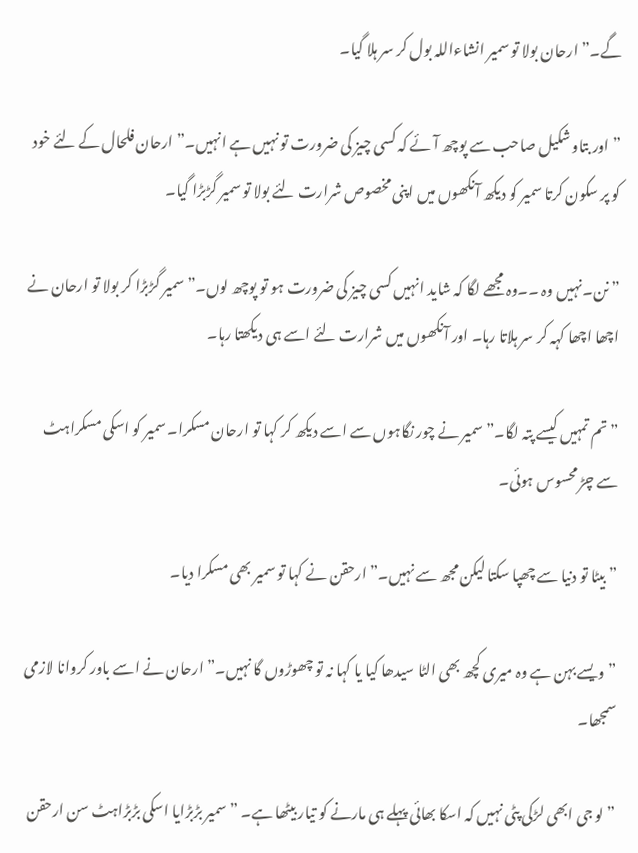گے۔” ارحان بولا تو سمیر انشاءاللہ بول کر سر ہلا گیا۔

” اور بتاو شکیل صاحب سے پوچھ آئے کہ کسی چیز کی ضرورت تو نہیں ہے انہیں۔” ارحان فلحال کے لئے خود کو پر سکون کرتا سمیر کو دیکھ آنکھوں میں اپنی مخصوص شرارت لئے بولا تو سمیر گڑبڑا گیا۔

” نن۔نہیں وہ ۔۔وہ مجھے لگا کہ شاید انہیں کسی چیز کی ضرورت ہو تو پوچھ لوں۔” سمیر گڑبڑا کر بولا تو ارحان نے اچھا اچھا کہہ کر سر ہلاتا رہا۔ اور آنکھوں میں شرارت لئے اسے ہی دیکھتا رہا۔

” تم تمہیں کیسے پتہ لگا۔” سمیر نے چور نگاہوں سے اسے دیکھ کر کہا تو ارحان مسکرا۔ سمیر کو اسکی مسکراہٹ سے چڑ محسوس ہوئی۔

” بیٹا تو دنیا سے چھپا سکتا لیکن مجھ سے نہیں۔” ارحقن نے کہا تو سمیر بھی مسکرا دیا۔

” ویسے بہن ہے وہ میری کچھ بھی الٹا سیدھا کیا یا کہا نہ تو چھوڑوں گا نہیں۔” ارحان نے اسے باور کروانا لازمی سمجھا۔

” لو جی ابھی لڑکی پٹی نہیں کہ اسکا بھائی پہلے ہی مارنے کو تیار بیٹھا ہے۔ ” سمیر بڑبڑایا اسکی بڑبڑاہٹ سن ارحقن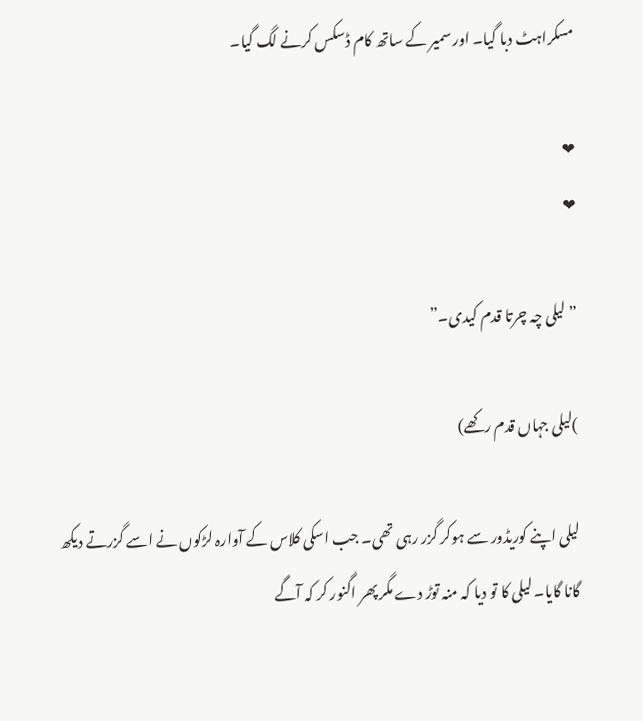مسکراہٹ دبا گیا۔ اور سمیر کے ساتھ کام ڈسکس کرنے لگ گیا۔

❤
❤

” لیلی چہ چرتا قدم کیدی۔”

)لیلی جہاں قدم رکھے)

لیلی اپنے کوریڈور سے ہوکر گزر رہی تھی۔ جب اسکی کلاس کے آوارہ لڑکوں نے اسے گزرتے دیکھ گانا گایا۔ لیلی کا تو دیا کہ منہ توڑ دے مگر پھر اگنور کر کہ آگے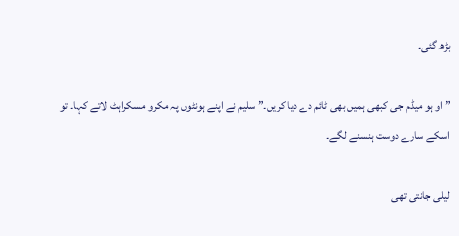بڑھ گئی۔

” او ہو میڈم جی کبھی ہمیں بھی ٹائم دے دیا کریں۔” سلیم نے اپنے ہونٹوں پہ مکرو مسکراہٹ لاتے کہا۔ تو اسکے سارے دوست ہنسنے لگے۔

لیلی جانتی تھی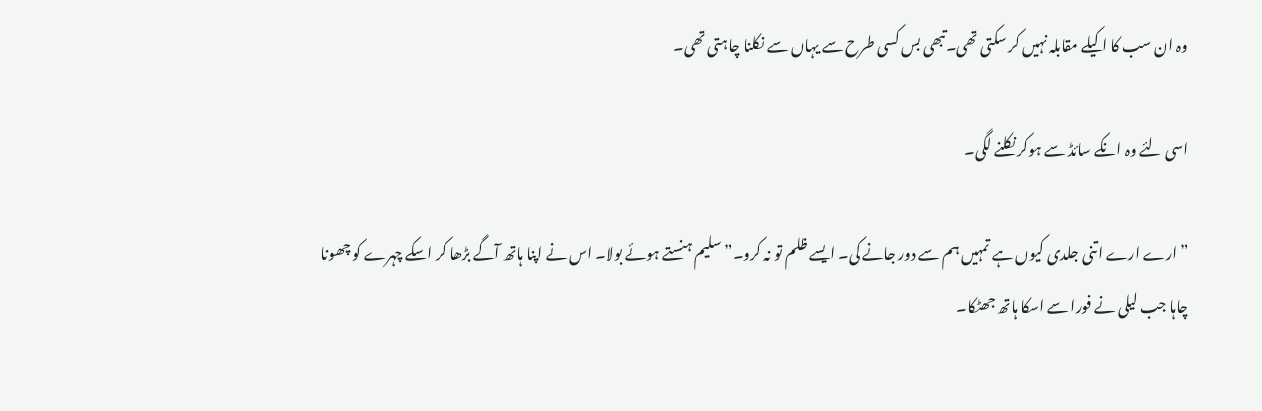وہ ان سب کا اکیلے مقابلہ نہیں کر سکتی تھی۔تبھی بس کسی طرح سے یہاں سے نکلنا چاہتی تھی۔

اسی لئے وہ انکے سائڈ سے ہوکر نکلنے لگی۔

” ارے ارے اتنی جلدی کیوں ہے تمہیں ہم سے دور جانے کی۔ ایسے ظلم تو نہ کرو۔” سلیم ہنستے ہوئے بولا۔ اس نے اپنا ہاتھ آگے بڑھا کر اسکے چہرے کو چھونا چاہا جب لیلی نے فورا سے اسکا ہاتھ جھٹکا۔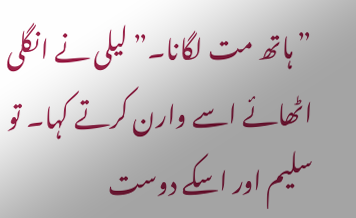” ہاتھ مت لگانا۔” لیلی نے انگلی اٹھائے اسے وارن کرتے کہا۔ تو سلیم اور اسکے دوست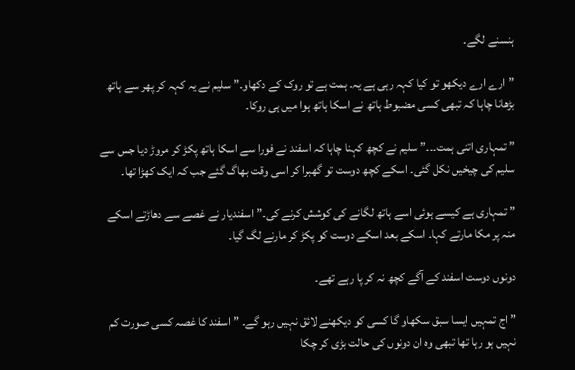ہنسنے لگے۔

” ارے ارے دیکھو تو کیا کہہ رہی ہے یہ۔ ہمت ہے تو روک کے دکھاو۔” سلیم نے یہ کہہ کر پھر سے ہاتھ بڑھانا چاہا کہ تبھی کسی مضبوط ہاتھ نے اسکا ہاتھ ہوا میں ہی روکا۔

” تمہاری اتنی ہمت۔۔۔” سلیم نے کچھ کہنا چاہا کہ اسفند نے فورا سے اسکا ہاتھ پکڑ کر مروڑ دیا جس سے سلیم کی چیخیں نکل گئی۔ اسکے کچھ دوست تو گھبرا کر اسی وقت بھاگ گئے جب کہ ایک کھڑا تھا۔

” تمہاری ہے کیسے ہوئی اسے ہاتھ لگانے کی کوشش کرنے کی۔” اسفندیار نے غصے سے دھاڑتے اسکے منہ پر مکا مارتے کہا۔ اسکے بعد اسکے دوست کو پکڑ کر مارنے لگ گیا۔

دونوں دوست اسفند کے آگے کچھ نہ کر پا رہے تھے۔

” اج تمہیں ایسا سبق سکھاو گا کسی کو دیکھنے لائق نہیں رہو گے۔ ” اسفند کا غصہ کسی صورت کم نہیں ہو رہا تھا تبھی وہ ان دونوں کی حالت بڑی کر چکا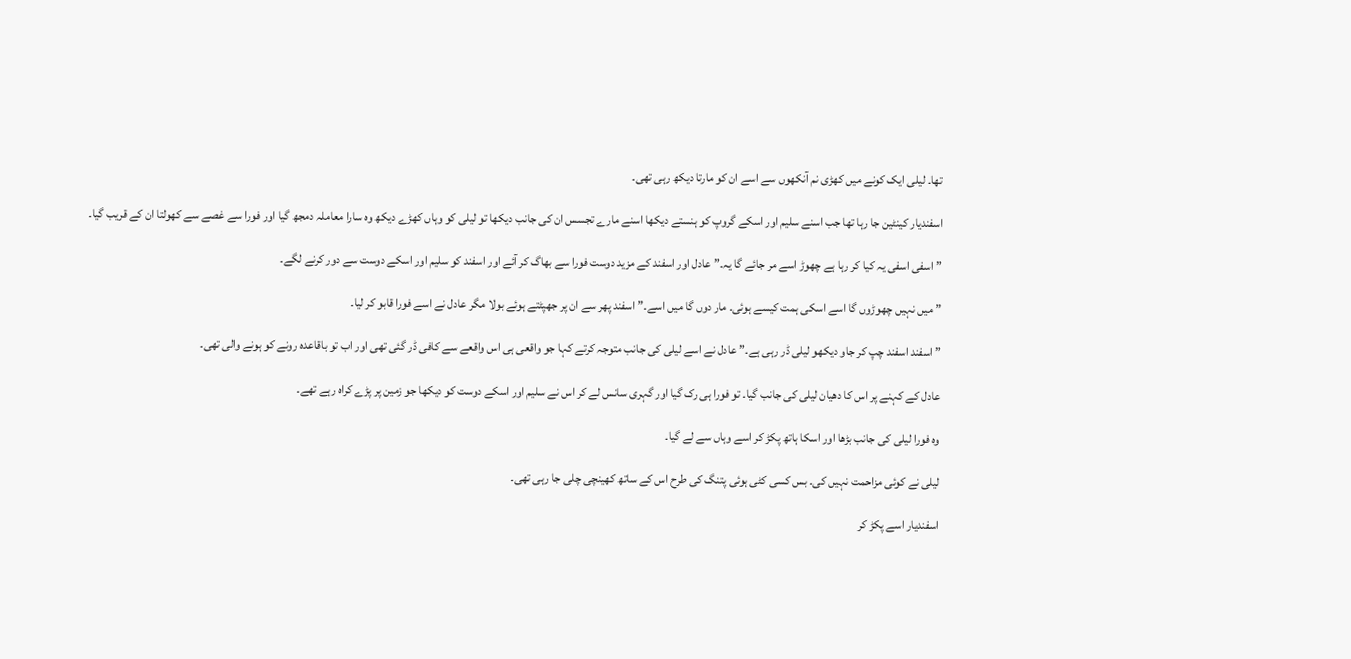تھا۔ لیلی ایک کونے میں کھڑی نم آنکھوں سے اسے ان کو مارتا دیکھ رہی تھی۔

اسفندیار کینٹین جا رہا تھا جب اسنے سلیم اور اسکے گروپ کو ہنستے دیکھا اسنے مارے تجسس ان کی جانب دیکھا تو لیلی کو وہاں کھڑے دیکھ وہ سارا معاملہ دمجھ گیا اور فورا سے غصے سے کھولتا ان کے قریب گیا۔

” اسفی اسفی یہ کیا کر رہا ہے چھوڑ اسے مر جائے گا یہ۔” عادل اور اسفند کے مزید دوست فورا سے بھاگ کر آئے اور اسفند کو سلیم اور اسکے دوست سے دور کرنے لگے۔

” میں نہیں چھوڑوں گا اسے اسکی ہمت کیسے ہوئی۔ مار دوں گا میں اسے۔” اسفند پھر سے ان پر جھپٹتے ہوئے بولا مگر عادل نے اسے فورا قابو کر لیا۔

” اسفند اسفند چپ کر جاو دیکھو لیلی ڈر رہی ہے۔” عادل نے اسے لیلی کی جانب متوجہ کرتے کہا جو واقعی ہی اس واقعے سے کافی ڈر گئی تھی اور اب تو باقاعدہ رونے کو ہونے والی تھی۔

عادل کے کہنے پر اس کا دھیان لیلی کی جانب گیا۔ تو فورا ہی رک گیا اور گہری سانس لے کر اس نے سلیم اور اسکے دوست کو دیکھا جو زمین پر پڑے کراہ رہے تھے۔

وہ فورا لیلی کی جانب بڑھا اور اسکا ہاتھ پکڑ کر اسے وہاں سے لے گیا۔

لیلی نے کوئی مزاحمت نہیں کی۔ بس کسی کٹی ہوئی پتنگ کی طرح اس کے ساتھ کھینچی چلی جا رہی تھی۔

اسفندیار اسے پکڑ کر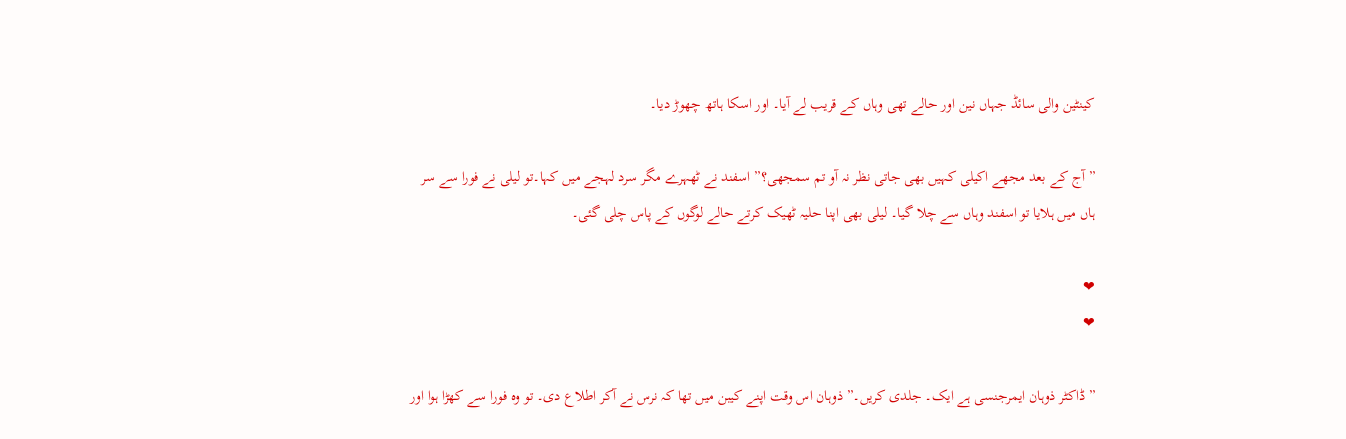کینٹین والی سائڈ جہاں نین اور حالے تھی وہاں کے قریب لے آیا۔ اور اسکا ہاتھ چھوڑ دیا۔

” آج کے بعد مجھے اکیلی کہیں بھی جاتی نظر نہ آو تم سمجھی؟” اسفند نے ٹھہرے مگر سرد لہجے میں کہا۔تو لیلی نے فورا سے سر ہاں میں ہلایا تو اسفند وہاں سے چلا گیا۔ لیلی بھی اپنا حلیہ ٹھیک کرتے حالے لوگوں کے پاس چلی گئی۔

❤
❤

” ڈاکٹر ذوہان ایمرجنسی ہے ایک۔ جلدی کریں۔” ذوہان اس وقت اپنے کیبن میں تھا کہ نرس نے آکر اطلاع دی۔ تو وہ فورا سے کھڑا ہوا اور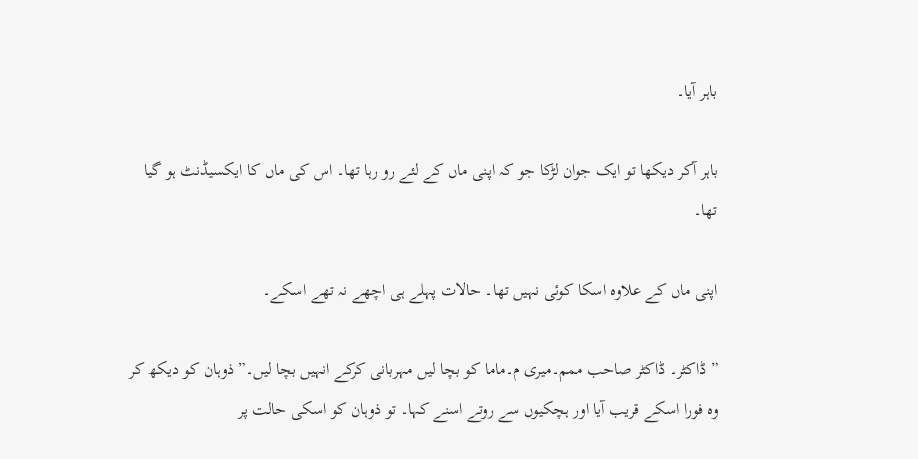باہر آیا۔

باہر آکر دیکھا تو ایک جوان لڑکا جو کہ اپنی ماں کے لئے رو رہا تھا۔ اس کی ماں کا ایکسیڈنٹ ہو گیا تھا۔

اپنی ماں کے علاوہ اسکا کوئی نہیں تھا۔ حالات پہلے ہی اچھے نہ تھے اسکے۔

” ڈاکٹر۔ ڈاکٹر صاحب ممم۔میری م۔ماما کو بچا لیں مہربانی کرکے انہیں بچا لیں۔” ذوہان کو دیکھ کر وہ فورا اسکے قریب آیا اور ہچکیوں سے روتے اسنے کہا۔ تو ذوہان کو اسکی حالت پر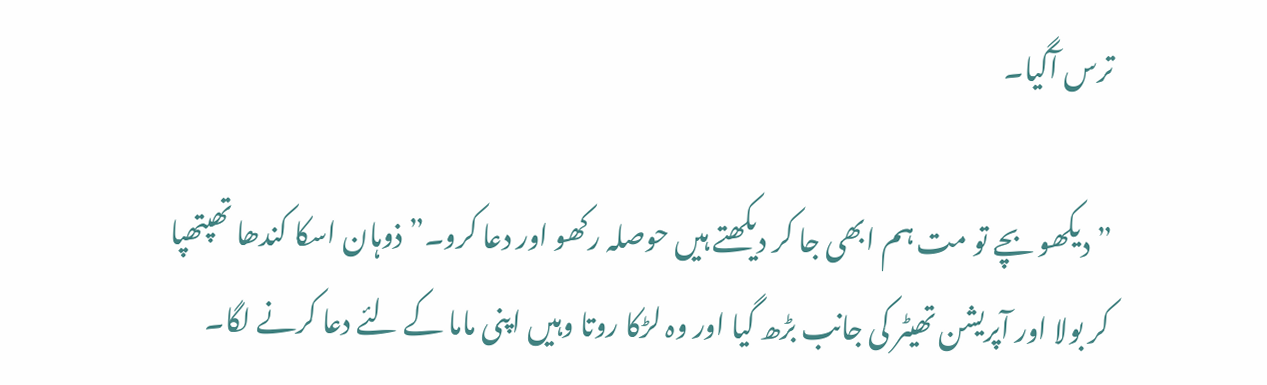ترس آگیا۔

” دیکھو بچے تو مت ہم ابھی جا کر دیکھتے ہیں حوصلہ رکھو اور دعا کرو۔” ذوہان اسکا کندھا تھپتھپا کر بولا اور آپریشن تھیٹر کی جانب بڑھ گیا اور وہ لڑکا روتا وہیں اپنی ماما کے لئے دعا کرنے لگا۔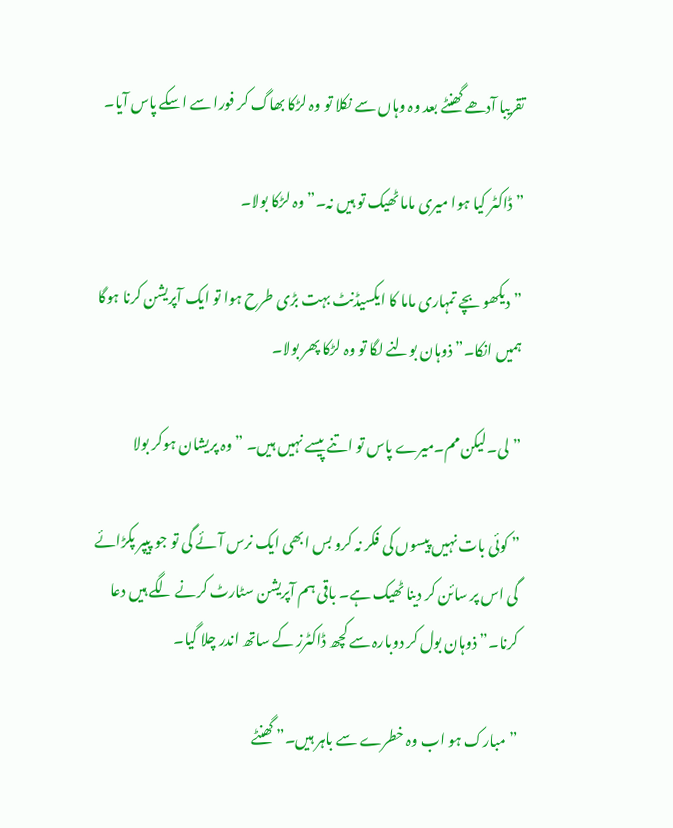تقریبا آدھے گھنٹے بعد وہ وہاں سے نکلا تو وہ لڑکا بھاگ کر فورا سے اسکے پاس آیا۔

” ڈاکٹر کیا ہوا میری ماما ٹھیک تو ہیں نہ۔” وہ لڑکا بولا۔

” دیکھو بچے تمہاری ماما کا ایکسیڈنٹ بہت بڑی طرح ہوا تو ایک آپریشن کرنا ہوگا ہمیں انکا۔” ذوہان بولنے لگا تو وہ لڑکا پھر بولا۔

” لی۔لیکن مم۔میرے پاس تو اتنے پیسے نہیں ہیں۔ ” وہ پریشان ہوکر بولا

” کوئی بات نہیں پیسوں کی فکر نہ کرو بس ابھی ایک نرس آئے گی تو جو پیپر پکڑائے گی اس پر سائن کر دینا ٹھیک ہے۔ باقی ہم آپریشن سٹارٹ کرنے لگے ہیں دعا کرنا۔” ذوہان بول کر دوبارہ سے کچھ ڈاکٹرز کے ساتھ اندر چلا گیا۔

” مبارک ہو اب وہ خطرے سے باہر ہیں۔” گھنٹے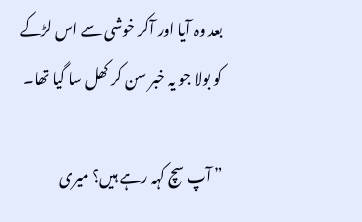بعد وہ آیا اور آکر خوشی سے اس لڑکے کو بولا جو یہ خبر سن کر کھل سا گیا تھا۔

” آپ سچ کہہ رہے ہیں؟ میری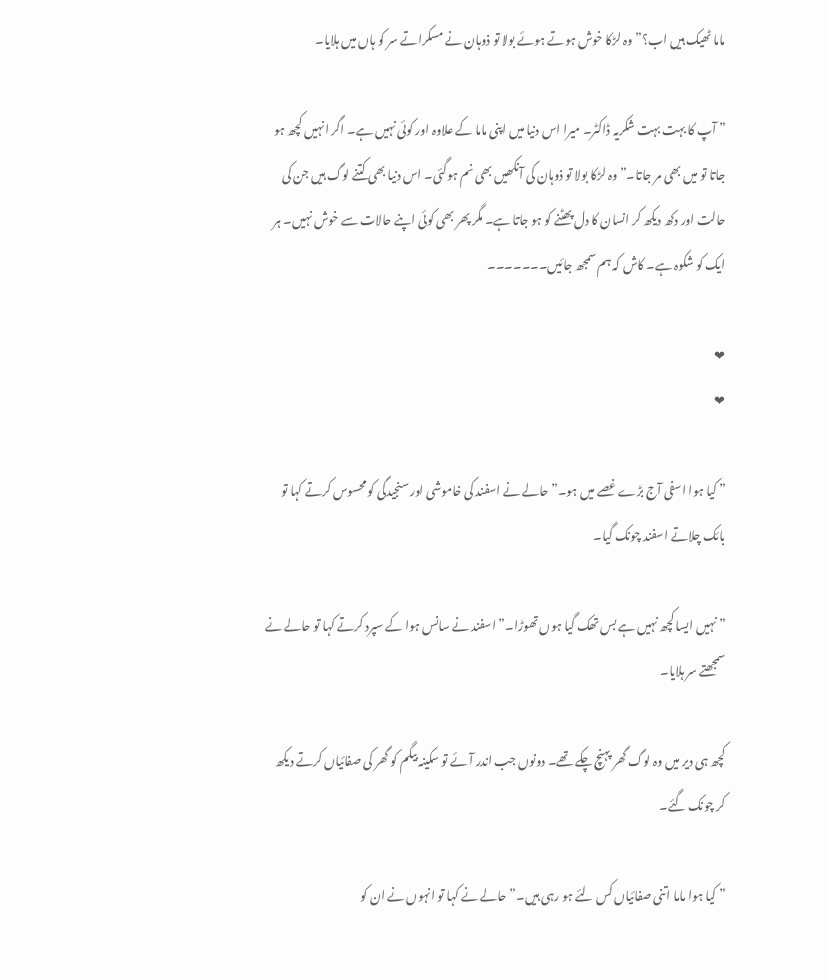ماما ٹھیک ہیں اب؟” وہ لڑکا خوش ہوتے ہوئے بولا تو ذوہان نے مسکراتے سر کو ہاں میں ہلایا۔

” آپ کا بہت بہت شکریہ ڈاکٹر۔ میرا اس دنیا میں اپنی ماما کے علاوہ اور کوئی نہیں ہے۔ اگر انہیں کچھ ہو جاتا تو میں بھی مر جاتا۔” وہ لڑکا بولا تو ذوہان کی آنکھیں بھی نم ہوگئی۔ اس دنیا بھی کتنے لوگ ہیں جن کی حالت اور دکھ دیکھ کر انسان کا دل پھٹنے کو ہو جاتا ہے۔ مگر پھر بھی کوئی اپنے حالات سے خوش نہیں۔ ہر ایک کو شکوہ ہے۔ کاش کہ ہم سمجھ جائیں۔۔۔۔۔۔۔

❤
❤

” کیا ہوا اسفی آج بڑے غصے میں ہو۔” حالے نے اسفند کی خاموشی اور سنجیدگی کو محسوس کرتے کہا تو بائک چلاتے اسفند چونک گیا۔

” نہیں ایسا کچھ نہیں ہے بس تھک گیا ہوں تھوڑا۔” اسفند نے سانس ہوا کے سپرد کرتے کہا تو حالے نے سمجھتے سر ہلایا۔

کچھ ہی دیر میں وہ لوگ گھر پہنچ چکے تھے۔ دونوں جب اندر آئے تو سکینہ بیگم کو گھر کی صفائیاں کرتے دیکھ کر چونک گئے۔

” کیا ہوا ماما اتنی صفائیاں کس لئے ہو رہی ہیں۔” حالے نے کہا تو انہوں نے ان کو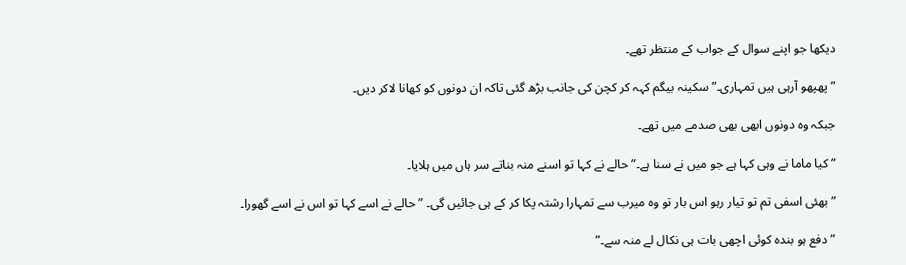دیکھا جو اپنے سوال کے جواب کے منتظر تھے۔

” پھپھو آرہی ہیں تمہاری۔” سکینہ بیگم کہہ کر کچن کی جانب بڑھ گئی تاکہ ان دونوں کو کھانا لاکر دیں۔

جبکہ وہ دونوں ابھی بھی صدمے میں تھے۔

” کیا ماما نے وہی کہا ہے جو میں نے سنا ہے۔” حالے نے کہا تو اسنے منہ بناتے سر ہاں میں ہلایا۔

” بھئی اسفی تم تو تیار رہو اس بار تو وہ میرب سے تمہارا رشتہ پکا کر کے ہی جائیں گی۔ ” حالے نے اسے کہا تو اس نے اسے گھورا۔

” دفع ہو بندہ کوئی اچھی بات ہی نکال لے منہ سے۔”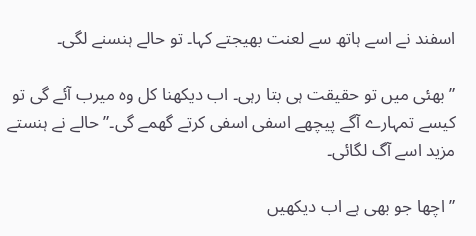اسفند نے اسے ہاتھ سے لعنت بھیجتے کہا۔ تو حالے ہنسنے لگی۔

” بھئی میں تو حقیقت ہی بتا رہی۔ اب دیکھنا کل وہ میرب آئے گی تو کیسے تمہارے آگے پیچھے اسفی اسفی کرتے گھمے گی۔” حالے نے ہنستے مزید اسے آگ لگائی۔

” اچھا جو بھی ہے اب دیکھیں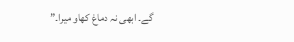گے۔ ابھی نہ دماغ کھاو میرا۔”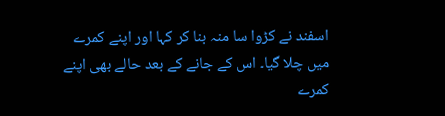اسفند نے کڑوا سا منہ بنا کر کہا اور اپنے کمرے میں چلا گیا۔ اس کے جانے کے بعد حالے بھی اپنے کمرے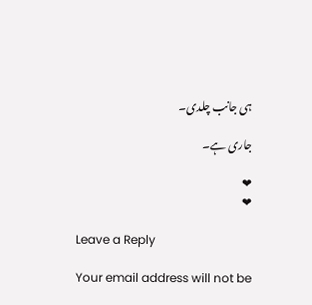ہی جانب چلدی۔

جاری ہے۔

❤
❤

Leave a Reply

Your email address will not be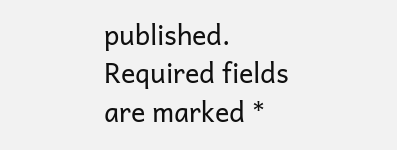published. Required fields are marked *